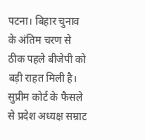पटना। बिहार चुनाव के अंतिम चरण से ठीक पहले बीजेपी को बड़ी राहत मिली है। सुप्रीम कोर्ट के फैसले से प्रदेश अध्यक्ष सम्राट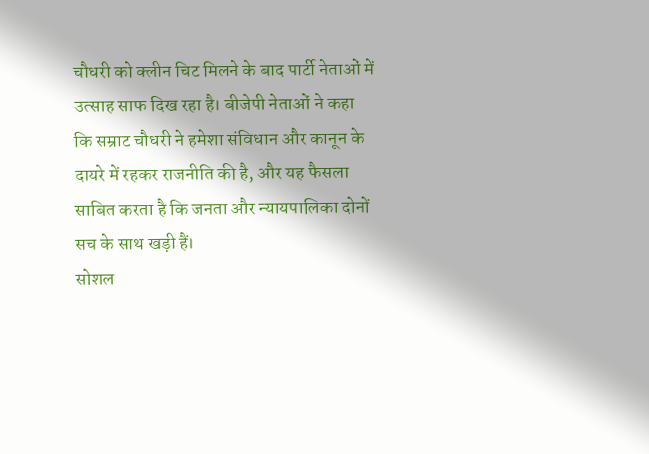चौधरी को क्लीन चिट मिलने के बाद पार्टी नेताओं में उत्साह साफ दिख रहा है। बीजेपी नेताओं ने कहा कि सम्राट चौधरी ने हमेशा संविधान और कानून के दायरे में रहकर राजनीति की है, और यह फैसला साबित करता है कि जनता और न्यायपालिका दोनों सच के साथ खड़ी हैं।
सोशल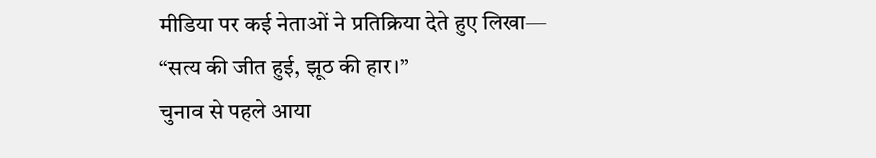मीडिया पर कई नेताओं ने प्रतिक्रिया देते हुए लिखा—
“सत्य की जीत हुई, झूठ की हार।”
चुनाव से पहले आया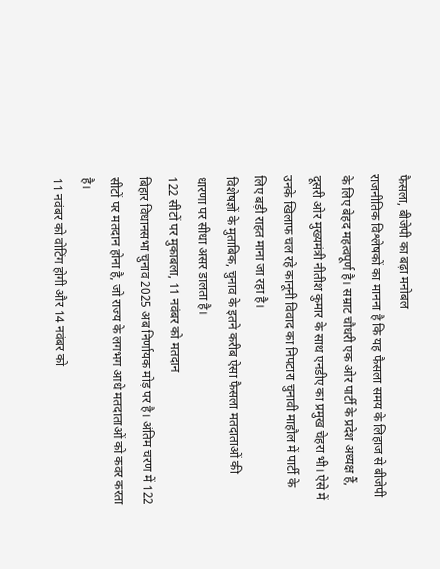फैसला, बीजेपी का बढ़ा मनोबल
राजनीतिक विश्लेषकों का मानना है कि यह फैसला समय के लिहाज से बीजेपी के लिए बेहद महत्वपूर्ण है। सम्राट चौधरी एक ओर पार्टी के प्रदेश अध्यक्ष हैं, दूसरी ओर मुख्यमंत्री नीतीश कुमार के साथ एनडीए का प्रमुख चेहरा भी। ऐसे में उनके खिलाफ चल रहे कानूनी विवाद का निपटारा चुनावी माहौल में पार्टी के लिए बड़ी राहत माना जा रहा है।
विशेषज्ञों के मुताबिक, चुनाव के इतने करीब ऐसा फैसला मतदाताओं की धारणा पर सीधा असर डालता है।
122 सीटों पर मुकाबला, 11 नवंबर को मतदान
बिहार विधानसभा चुनाव 2025 अब निर्णायक मोड़ पर है। अंतिम चरण में 122 सीटों पर मतदान होना है, जो राज्य के लगभग आधे मतदाताओं को कवर करता है।
11 नवंबर को वोटिंग होगी और 14 नवंबर को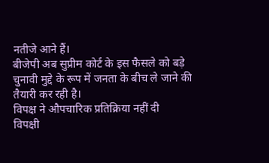नतीजे आने हैं।
बीजेपी अब सुप्रीम कोर्ट के इस फैसले को बड़े चुनावी मुद्दे के रूप में जनता के बीच ले जाने की तैयारी कर रही है।
विपक्ष ने औपचारिक प्रतिक्रिया नहीं दी
विपक्षी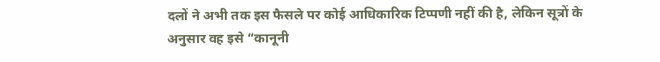दलों ने अभी तक इस फैसले पर कोई आधिकारिक टिप्पणी नहीं की है, लेकिन सूत्रों के अनुसार वह इसे “कानूनी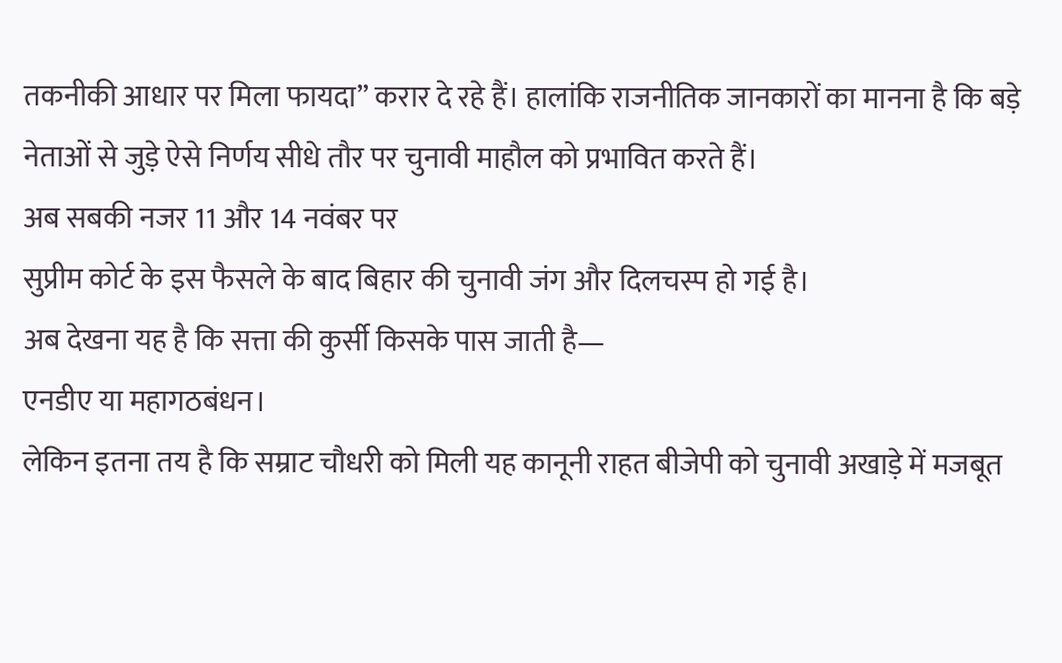तकनीकी आधार पर मिला फायदा” करार दे रहे हैं। हालांकि राजनीतिक जानकारों का मानना है कि बड़े नेताओं से जुड़े ऐसे निर्णय सीधे तौर पर चुनावी माहौल को प्रभावित करते हैं।
अब सबकी नजर 11 और 14 नवंबर पर
सुप्रीम कोर्ट के इस फैसले के बाद बिहार की चुनावी जंग और दिलचस्प हो गई है।
अब देखना यह है कि सत्ता की कुर्सी किसके पास जाती है—
एनडीए या महागठबंधन।
लेकिन इतना तय है कि सम्राट चौधरी को मिली यह कानूनी राहत बीजेपी को चुनावी अखाड़े में मजबूत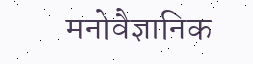मनोवैज्ञानिक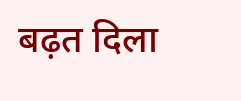बढ़त दिला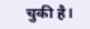चुकी है।